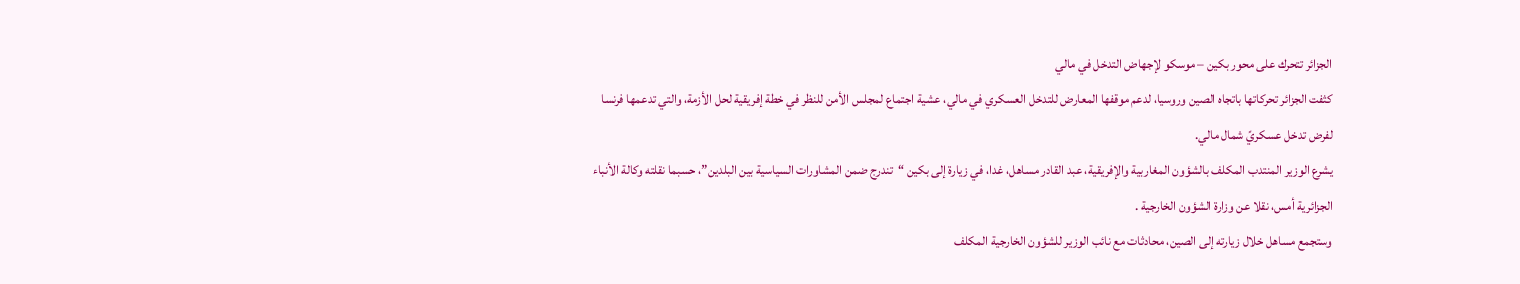الجزائر تتحرك على محور بكين – موسكو لإجهاض التدخل في مالي
كثفت الجزائر تحركاتها باتجاه الصين وروسيا، لدعم موقفها المعارض للتدخل العسكري في مالي، عشية اجتماع لمجلس الأمن للنظر في خطة إفريقية لحل الأزمة، والتي تدعمها فرنسا لفرض تدخل عسكريً شمال مالي.
يشرع الوزير المنتدب المكلف بالشؤون المغاربية والإفريقية، عبد القادر مساهل، غدا، في زيارة إلى بكين “تندرج ضمن المشاورات السياسية بين البلدين”، حسبما نقلته وكالة الأنباء الجزائرية أمس، نقلا عن وزارة الشؤون الخارجية .
وستجمع مساهل خلال زيارته إلى الصين، محادثات مع نائب الوزير للشؤون الخارجية المكلف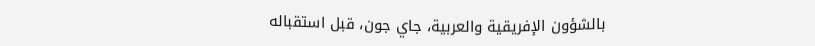بالشؤون الإفريقية والعربية، جاي جون، قبل استقباله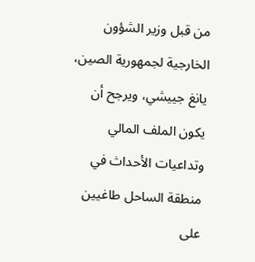من قبل وزير الشؤون الخارجية لجمهورية الصين، يانغ جييشي، ويرجح أن يكون الملف المالي وتداعيات الأحداث في منطقة الساحل طاغيين على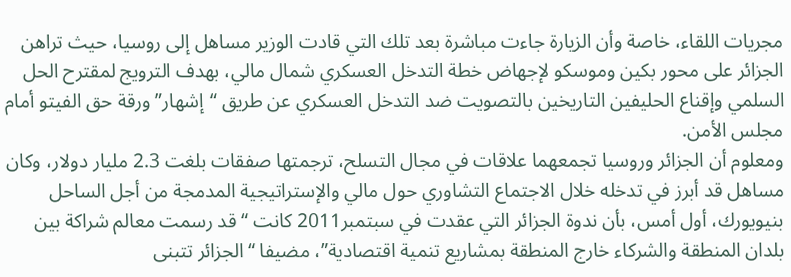مجريات اللقاء، خاصة وأن الزيارة جاءت مباشرة بعد تلك التي قادت الوزير مساهل إلى روسيا، حيث تراهن الجزائر على محور بكين وموسكو لإجهاض خطة التدخل العسكري شمال مالي، بهدف الترويج لمقترح الحل السلمي وإقناع الحليفين التاريخين بالتصويت ضد التدخل العسكري عن طريق “إشهار” ورقة حق الفيتو أمام مجلس الأمن.
ومعلوم أن الجزائر وروسيا تجمعهما علاقات في مجال التسلح، ترجمتها صفقات بلغت 2.3 مليار دولار، وكان مساهل قد أبرز في تدخله خلال الاجتماع التشاوري حول مالي والإستراتيجية المدمجة من أجل الساحل بنيويورك، أول أمس، بأن ندوة الجزائر التي عقدت في سبتمبر2011 كانت “قد رسمت معالم شراكة بين بلدان المنطقة والشركاء خارج المنطقة بمشاريع تنمية اقتصادية”، مضيفا “الجزائر تتبنى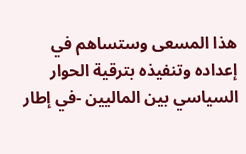هذا المسعى وستساهم في إعداده وتنفيذه بترقية الحوار السياسي بين الماليين -في إطار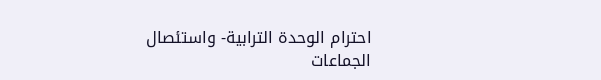احترام الوحدة الترابية- واستئصال الجماعات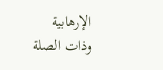الإرهابية وذات الصلة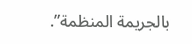بالجريمة المنظمة”.